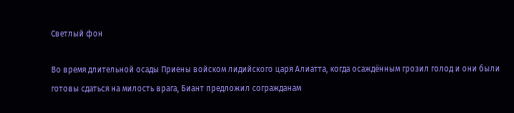Светлый фон

Во время длительной осады Приены войском лидийского царя Алиатта, когда осаждённым грозил голод и они были готовы сдаться на милость врага, Биант предложил согражданам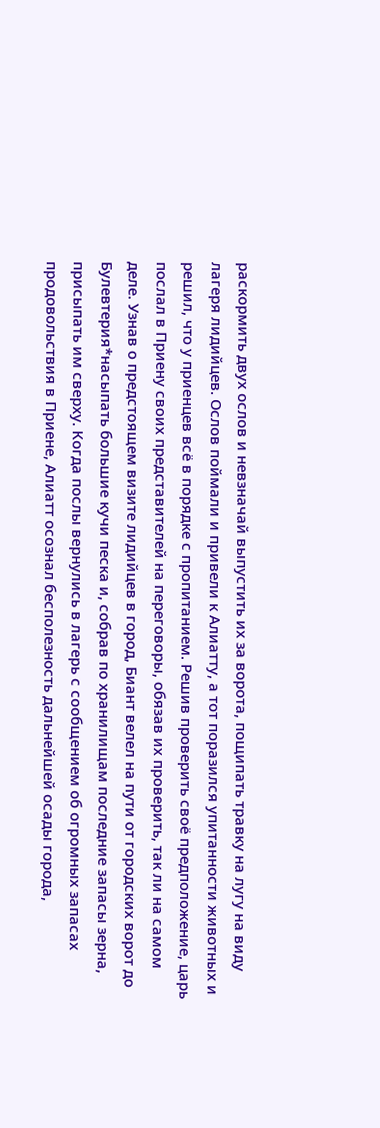раскормить двух ослов и невзначай выпустить их за ворота, пощипать травку на лугу на виду лагеря лидийцев. Ослов поймали и привели к Алиатту, а тот поразился упитанности животных и решил, что у приенцев всё в порядке с пропитанием. Решив проверить своё предположение, царь послал в Приену своих представителей на переговоры, обязав их проверить, так ли на самом деле. Узнав о предстоящем визите лидийцев в город, Биант велел на пути от городских ворот до Булевтерия*насыпать большие кучи песка и, собрав по хранилищам последние запасы зерна, присыпать им сверху. Когда послы вернулись в лагерь с сообщением об огромных запасах продовольствия в Приене, Алиатт осознал бесполезность дальнейшей осады города,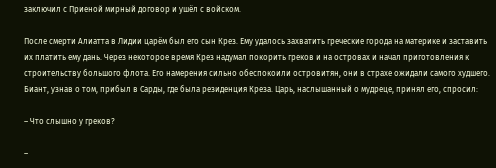заключил с Приеной мирный договор и ушёл с войском.

После смерти Алиатта в Лидии царём был его сын Крез. Ему удалось захватить греческие города на материке и заставить их платить ему дань. Через некоторое время Крез надумал покорить греков и на островах и начал приготовления к строительству большого флота. Его намерения сильно обеспокоили островитян, они в страхе ожидали самого худшего. Биант, узнав о том, прибыл в Сарды, где была резиденция Креза. Царь, наслышанный о мудреце, принял его, спросил:

– Что слышно у греков?

–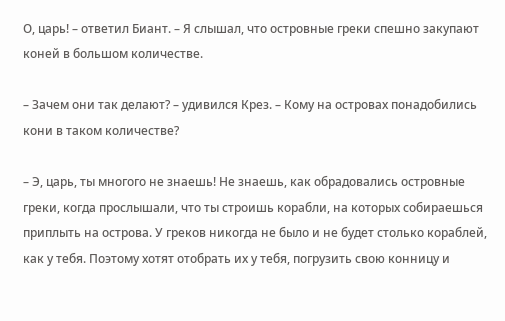О, царь! – ответил Биант. – Я слышал, что островные греки спешно закупают коней в большом количестве.

– Зачем они так делают? – удивился Крез. – Кому на островах понадобились кони в таком количестве?

– Э, царь, ты многого не знаешь! Не знаешь, как обрадовались островные греки, когда прослышали, что ты строишь корабли, на которых собираешься приплыть на острова. У греков никогда не было и не будет столько кораблей, как у тебя. Поэтому хотят отобрать их у тебя, погрузить свою конницу и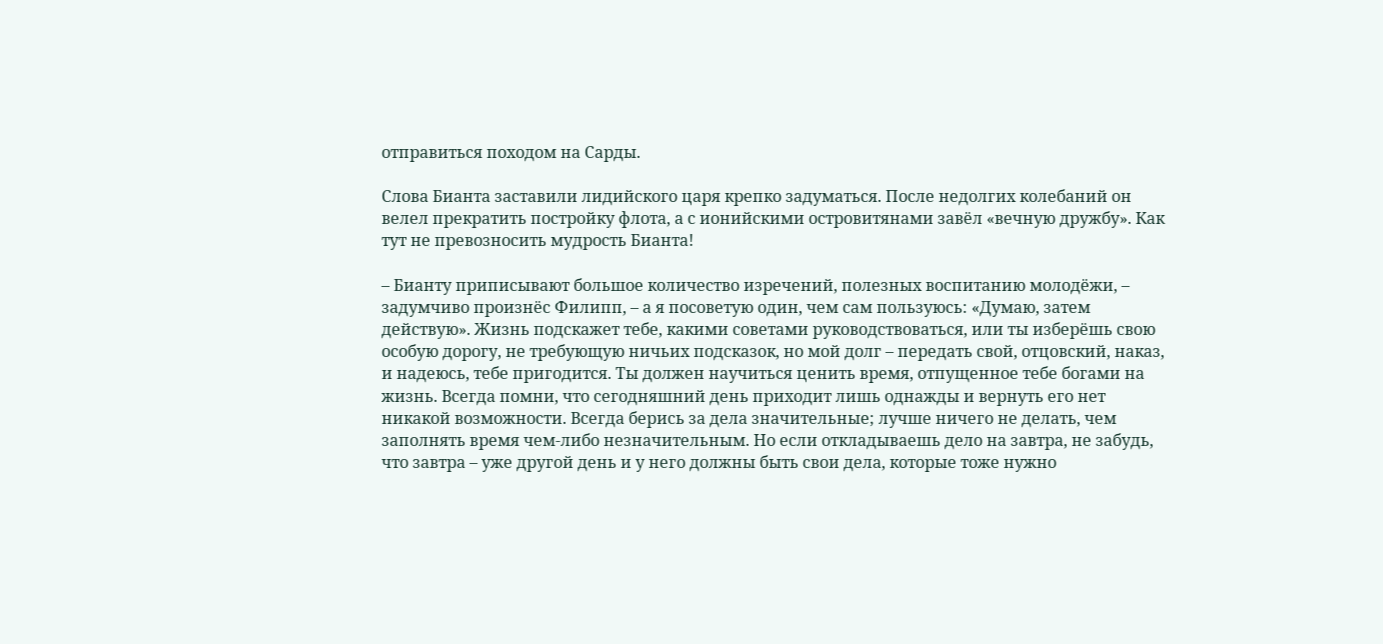отправиться походом на Сарды.

Слова Бианта заставили лидийского царя крепко задуматься. После недолгих колебаний он велел прекратить постройку флота, а с ионийскими островитянами завёл «вечную дружбу». Как тут не превозносить мудрость Бианта!

– Бианту приписывают большое количество изречений, полезных воспитанию молодёжи, – задумчиво произнёс Филипп, – а я посоветую один, чем сам пользуюсь: «Думаю, затем действую». Жизнь подскажет тебе, какими советами руководствоваться, или ты изберёшь свою особую дорогу, не требующую ничьих подсказок, но мой долг – передать свой, отцовский, наказ, и надеюсь, тебе пригодится. Ты должен научиться ценить время, отпущенное тебе богами на жизнь. Всегда помни, что сегодняшний день приходит лишь однажды и вернуть его нет никакой возможности. Всегда берись за дела значительные; лучше ничего не делать, чем заполнять время чем-либо незначительным. Но если откладываешь дело на завтра, не забудь, что завтра – уже другой день и у него должны быть свои дела, которые тоже нужно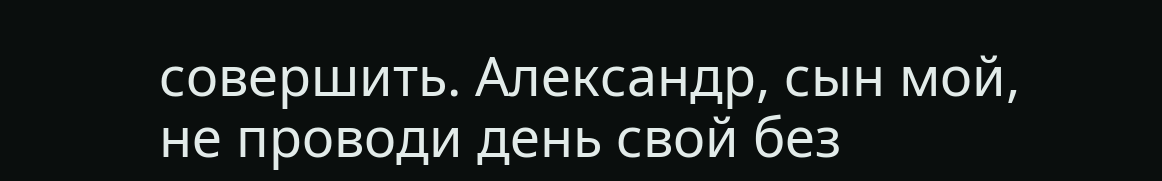совершить. Александр, сын мой, не проводи день свой без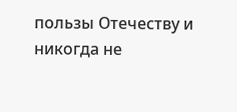пользы Отечеству и никогда не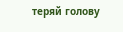теряй голову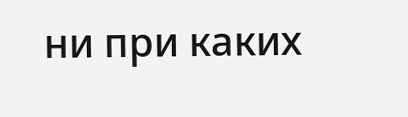ни при каких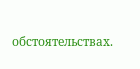обстоятельствах.